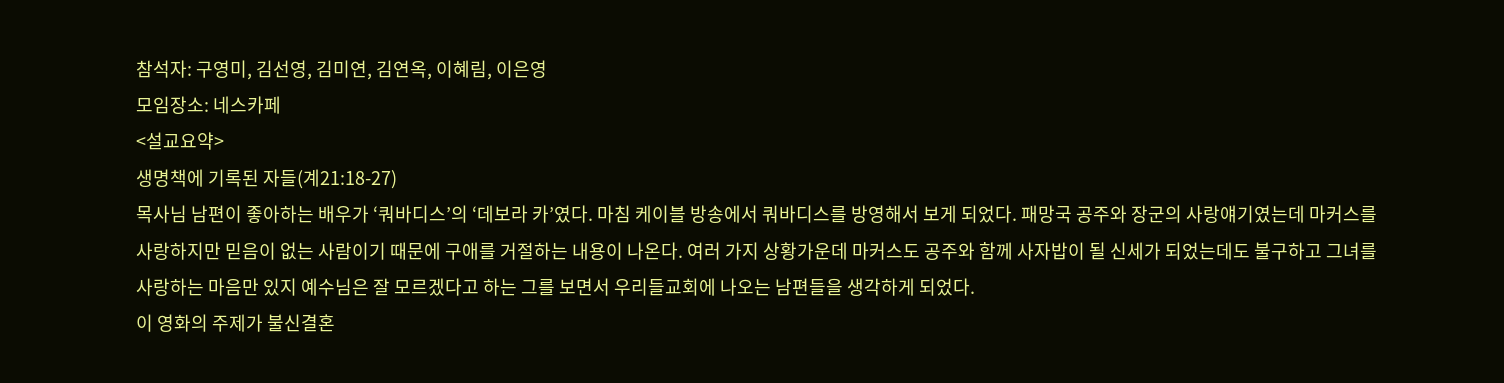참석자: 구영미, 김선영, 김미연, 김연옥, 이혜림, 이은영
모임장소: 네스카페
<설교요약>
생명책에 기록된 자들(계21:18-27)
목사님 남편이 좋아하는 배우가 ‘쿼바디스’의 ‘데보라 카’였다. 마침 케이블 방송에서 쿼바디스를 방영해서 보게 되었다. 패망국 공주와 장군의 사랑얘기였는데 마커스를 사랑하지만 믿음이 없는 사람이기 때문에 구애를 거절하는 내용이 나온다. 여러 가지 상황가운데 마커스도 공주와 함께 사자밥이 될 신세가 되었는데도 불구하고 그녀를 사랑하는 마음만 있지 예수님은 잘 모르겠다고 하는 그를 보면서 우리들교회에 나오는 남편들을 생각하게 되었다.
이 영화의 주제가 불신결혼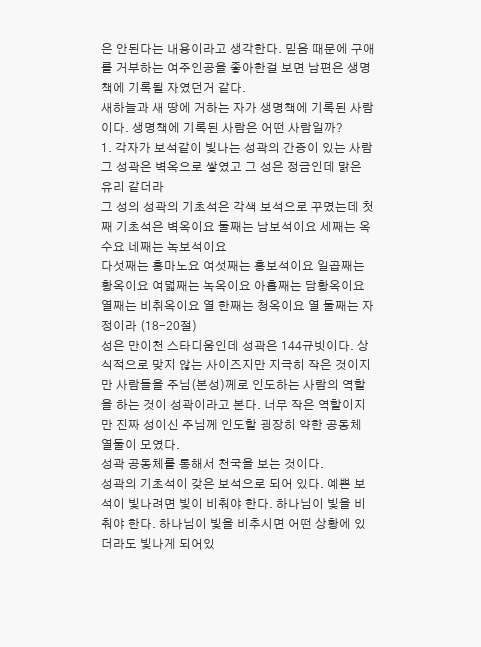은 안된다는 내용이라고 생각한다. 믿음 때문에 구애를 거부하는 여주인공을 좋아한걸 보면 남편은 생명책에 기록될 자였던거 같다.
새하늘과 새 땅에 거하는 자가 생명책에 기록된 사람이다. 생명책에 기록된 사람은 어떤 사람일까?
1. 각자가 보석같이 빛나는 성곽의 간증이 있는 사람
그 성곽은 벽옥으로 쌓였고 그 성은 정금인데 맑은 유리 같더라
그 성의 성곽의 기초석은 각색 보석으로 꾸몄는데 첫째 기초석은 벽옥이요 둘째는 남보석이요 세째는 옥수요 네째는 녹보석이요
다섯째는 홍마노요 여섯째는 홍보석이요 일곱째는 황옥이요 여덟째는 녹옥이요 아홉째는 담황옥이요 열째는 비취옥이요 열 한째는 청옥이요 열 둘째는 자정이라 (18-20절)
성은 만이천 스타디움인데 성곽은 144규빗이다. 상식적으로 맞지 않는 사이즈지만 지극히 작은 것이지만 사람들을 주님(본성)께로 인도하는 사람의 역할을 하는 것이 성곽이라고 본다. 너무 작은 역할이지만 진짜 성이신 주님께 인도할 굉장히 약한 공동체 열둘이 모였다.
성곽 공동체를 통해서 천국을 보는 것이다.
성곽의 기초석이 갖은 보석으로 되어 있다. 예쁜 보석이 빛나려면 빛이 비춰야 한다. 하나님이 빛을 비춰야 한다. 하나님이 빛을 비추시면 어떤 상황에 있더라도 빛나게 되어있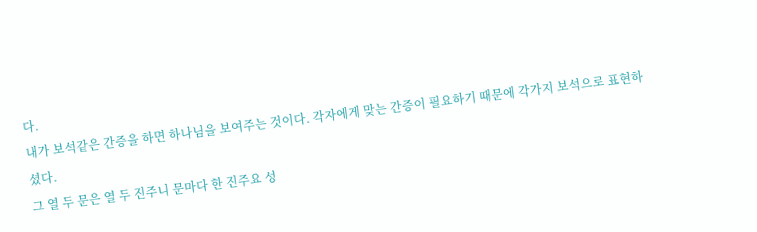다.
내가 보석같은 간증을 하면 하나님을 보여주는 것이다. 각자에게 맞는 간증이 필요하기 때문에 각가지 보석으로 표현하셨다.
그 열 두 문은 열 두 진주니 문마다 한 진주요 성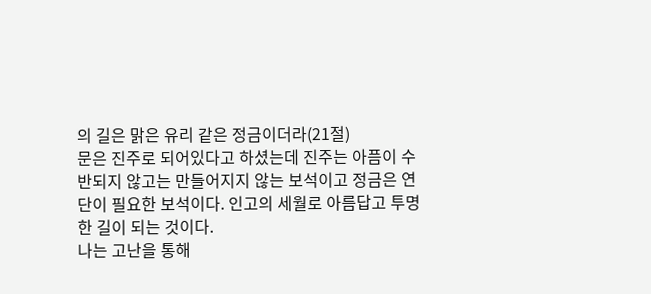의 길은 맑은 유리 같은 정금이더라(21절)
문은 진주로 되어있다고 하셨는데 진주는 아픔이 수반되지 않고는 만들어지지 않는 보석이고 정금은 연단이 필요한 보석이다. 인고의 세월로 아름답고 투명한 길이 되는 것이다.
나는 고난을 통해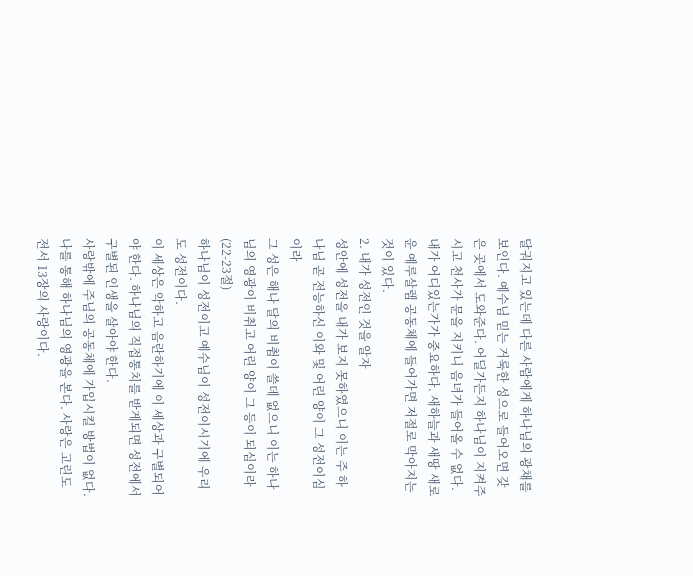달궈지고 있는데 다른 사람에게 하나님의 광채를 보인다. 예수님 믿는 거룩한 성으로 들어오면 갖은 곳에서 도와준다. 어딜가든지 하나님이 지켜주시고 천사가 문을 지키니 음녀가 들어올 수 없다. 내가 어디있는가가 중요하다. 새하늘과 새땅 새로운 예루살렘 공동체에 들어가면 저절로 막아지는 것이 있다.
2. 내가 성전인 것을 알자
성안에 성전을 내가 보지 못하였으니 이는 주 하나님 곧 전능하신 이와 및 어린 양이 그 성전이심이라
그 성은 해나 달의 비췸이 쓸데 없으니 이는 하나님의 영광이 비취고 어린 양이 그 등이 되심이라(22-23절)
하나님이 성전이고 예수님이 성전이시기에 우리도 성전이다.
이 세상은 악하고 음란하기에 이 세상과 구별되어야 한다. 하나님의 직접통치를 받게되면 성전에서 구별된 인생을 살아야 한다.
사랑밖에 주님의 공동체에 가입시킬 방법이 없다. 나를 통해 하나님의 영광을 본다. 사랑은 고린도전서 13장의 사랑이다.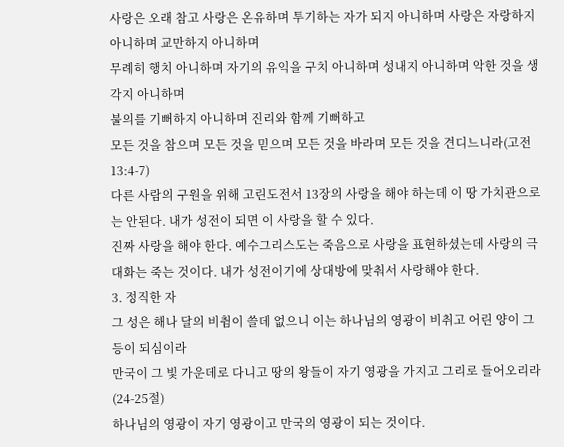사랑은 오래 참고 사랑은 온유하며 투기하는 자가 되지 아니하며 사랑은 자랑하지 아니하며 교만하지 아니하며
무례히 행치 아니하며 자기의 유익을 구치 아니하며 성내지 아니하며 악한 것을 생각지 아니하며
불의를 기뻐하지 아니하며 진리와 함께 기뻐하고
모든 것을 참으며 모든 것을 믿으며 모든 것을 바라며 모든 것을 견디느니라(고전13:4-7)
다른 사람의 구원을 위해 고린도전서 13장의 사랑을 해야 하는데 이 땅 가치관으로는 안된다. 내가 성전이 되면 이 사랑을 할 수 있다.
진짜 사랑을 해야 한다. 예수그리스도는 죽음으로 사랑을 표현하셨는데 사랑의 극대화는 죽는 것이다. 내가 성전이기에 상대방에 맞춰서 사랑해야 한다.
3. 정직한 자
그 성은 해나 달의 비췸이 쓸데 없으니 이는 하나님의 영광이 비취고 어린 양이 그 등이 되심이라
만국이 그 빛 가운데로 다니고 땅의 왕들이 자기 영광을 가지고 그리로 들어오리라(24-25절)
하나님의 영광이 자기 영광이고 만국의 영광이 되는 것이다.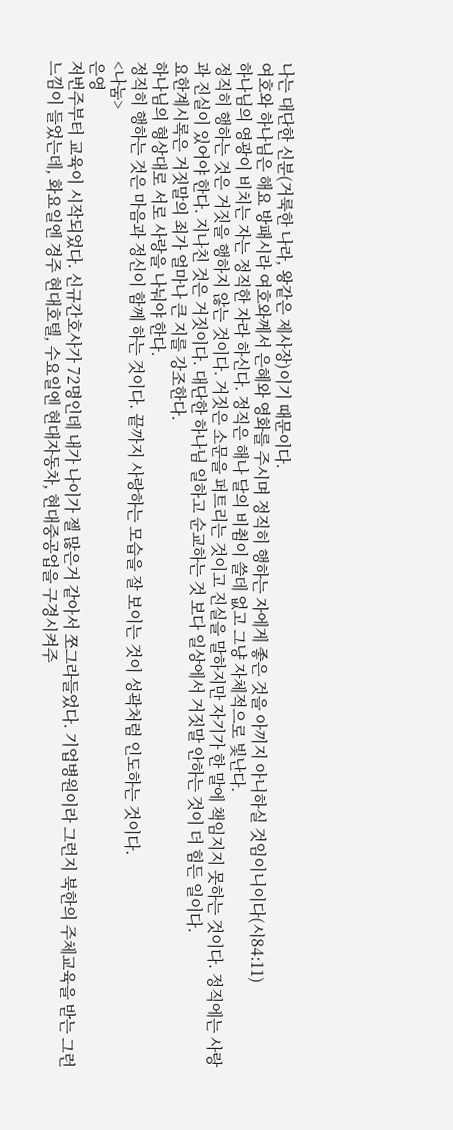나는 대단한 신분(거룩한 나라, 왕같은 제사장)이기 때문이다.
여호와 하나님은 해요 방패시라 여호와께서 은혜와 영화를 주시며 정직히 행하는 자에게 좋은 것을 아끼지 아니하실 것임이니이다(시84:11)
하나님의 영광이 비치는 자는 정직한 자라 하신다. 정직은 해나 달의 비췸이 쓸데 없고 그냥 자체적으로 빛난다.
정직히 행하는 것은 거짓을 행하지 않는 것이다. 거짓은 소문을 퍼트리는 것이고 진실을 말하지만 자기가 한 말에 책임지지 못하는 것이다. 정직에는 사랑과 진실이 있어야 한다. 지나친 것은 거짓이다. 대단한 하나님 일하고 순교하는 것 보다 일상에서 거짓말 안하는 것이 더 힘든 일이다.
요한계시록은 거짓말의 죄가 얼마나 큰 지를 강조한다.
하나님의 형상대로 서로 사랑을 나눠야 한다.
정직히 행하는 것은 마음과 정신이 함께 하는 것이다. 끝까지 사랑하는 모습을 잘 보이는 것이 성곽처럼 인도하는 것이다.
<나눔>
은영
저번주부터 교육이 시작되었다. 신규간호사가 72명인데 내가 나이가 젤 많은거 같아서 쪼그라들었다. 기업병원이라 그런지 북한의 주체교육을 받는 그런 느낌이 들었는데, 화요일엔 경주 현대호텔, 수요일엔 현대자동차, 현대중공업을 구경시켜주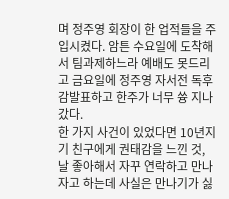며 정주영 회장이 한 업적들을 주입시켰다. 암튼 수요일에 도착해서 팀과제하느라 예배도 못드리고 금요일에 정주영 자서전 독후감발표하고 한주가 너무 쓩 지나갔다.
한 가지 사건이 있었다면 10년지기 친구에게 권태감을 느낀 것, 날 좋아해서 자꾸 연락하고 만나자고 하는데 사실은 만나기가 싫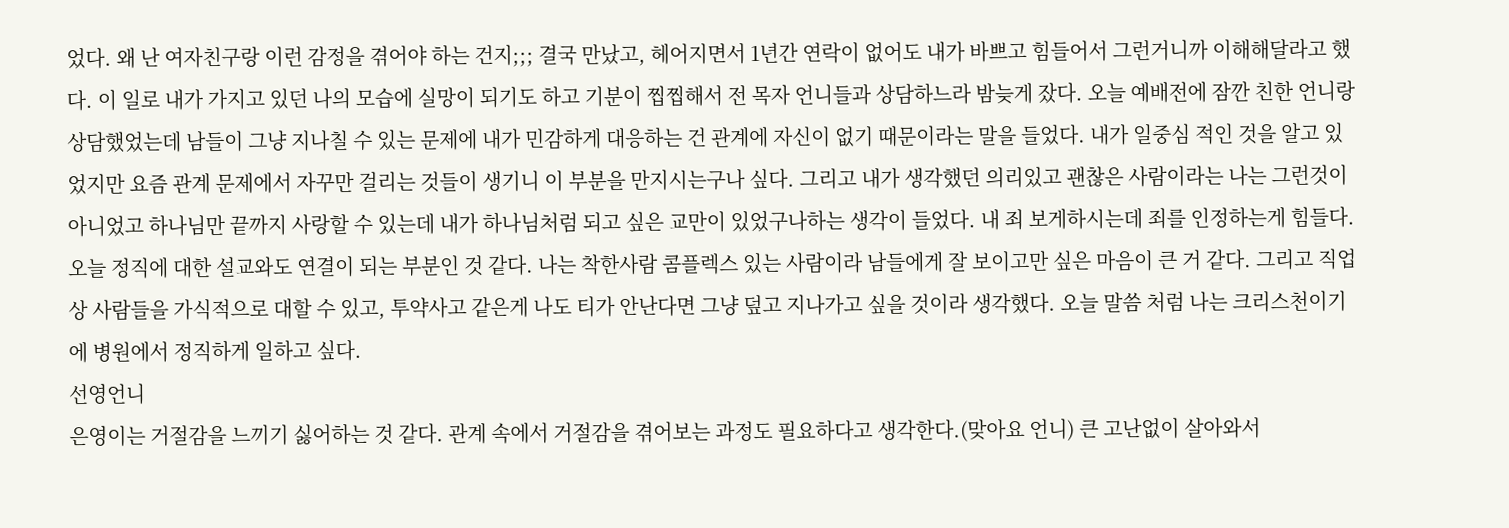었다. 왜 난 여자친구랑 이런 감정을 겪어야 하는 건지;;; 결국 만났고, 헤어지면서 1년간 연락이 없어도 내가 바쁘고 힘들어서 그런거니까 이해해달라고 했다. 이 일로 내가 가지고 있던 나의 모습에 실망이 되기도 하고 기분이 찝찝해서 전 목자 언니들과 상담하느라 밤늦게 잤다. 오늘 예배전에 잠깐 친한 언니랑 상담했었는데 남들이 그냥 지나칠 수 있는 문제에 내가 민감하게 대응하는 건 관계에 자신이 없기 때문이라는 말을 들었다. 내가 일중심 적인 것을 알고 있었지만 요즘 관계 문제에서 자꾸만 걸리는 것들이 생기니 이 부분을 만지시는구나 싶다. 그리고 내가 생각했던 의리있고 괜찮은 사람이라는 나는 그런것이 아니었고 하나님만 끝까지 사랑할 수 있는데 내가 하나님처럼 되고 싶은 교만이 있었구나하는 생각이 들었다. 내 죄 보게하시는데 죄를 인정하는게 힘들다. 오늘 정직에 대한 설교와도 연결이 되는 부분인 것 같다. 나는 착한사람 콤플렉스 있는 사람이라 남들에게 잘 보이고만 싶은 마음이 큰 거 같다. 그리고 직업상 사람들을 가식적으로 대할 수 있고, 투약사고 같은게 나도 티가 안난다면 그냥 덮고 지나가고 싶을 것이라 생각했다. 오늘 말씀 처럼 나는 크리스천이기에 병원에서 정직하게 일하고 싶다.
선영언니
은영이는 거절감을 느끼기 싫어하는 것 같다. 관계 속에서 거절감을 겪어보는 과정도 필요하다고 생각한다.(맞아요 언니) 큰 고난없이 살아와서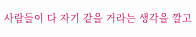사람들이 다 자기 같을 거라는 생각을 깔고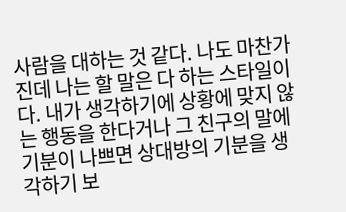사람을 대하는 것 같다. 나도 마찬가진데 나는 할 말은 다 하는 스타일이다. 내가 생각하기에 상황에 맞지 않는 행동을 한다거나 그 친구의 말에 기분이 나쁘면 상대방의 기분을 생각하기 보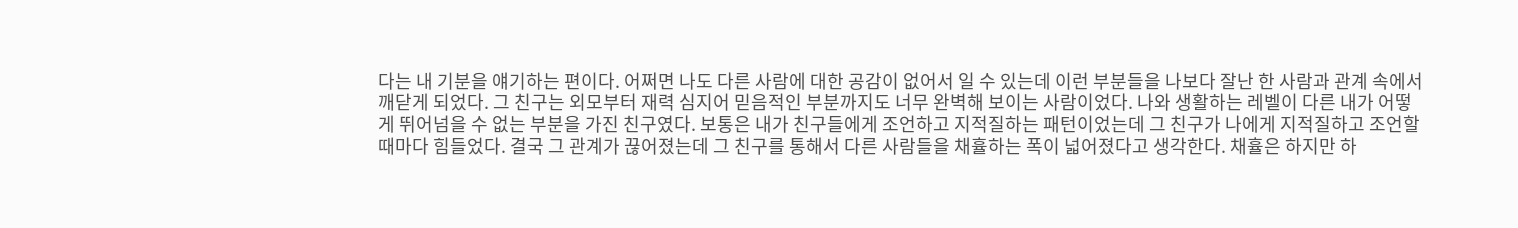다는 내 기분을 얘기하는 편이다. 어쩌면 나도 다른 사람에 대한 공감이 없어서 일 수 있는데 이런 부분들을 나보다 잘난 한 사람과 관계 속에서 깨닫게 되었다. 그 친구는 외모부터 재력 심지어 믿음적인 부분까지도 너무 완벽해 보이는 사람이었다. 나와 생활하는 레벨이 다른 내가 어떻게 뛰어넘을 수 없는 부분을 가진 친구였다. 보통은 내가 친구들에게 조언하고 지적질하는 패턴이었는데 그 친구가 나에게 지적질하고 조언할 때마다 힘들었다. 결국 그 관계가 끊어졌는데 그 친구를 통해서 다른 사람들을 채휼하는 폭이 넓어졌다고 생각한다. 채휼은 하지만 하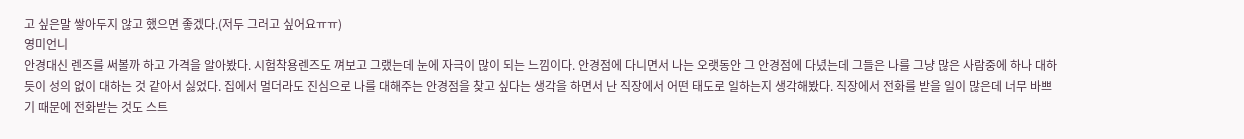고 싶은말 쌓아두지 않고 했으면 좋겠다.(저두 그러고 싶어요ㅠㅠ)
영미언니
안경대신 렌즈를 써볼까 하고 가격을 알아봤다. 시험착용렌즈도 껴보고 그랬는데 눈에 자극이 많이 되는 느낌이다. 안경점에 다니면서 나는 오랫동안 그 안경점에 다녔는데 그들은 나를 그냥 많은 사람중에 하나 대하듯이 성의 없이 대하는 것 같아서 싫었다. 집에서 멀더라도 진심으로 나를 대해주는 안경점을 찾고 싶다는 생각을 하면서 난 직장에서 어떤 태도로 일하는지 생각해봤다. 직장에서 전화를 받을 일이 많은데 너무 바쁘기 때문에 전화받는 것도 스트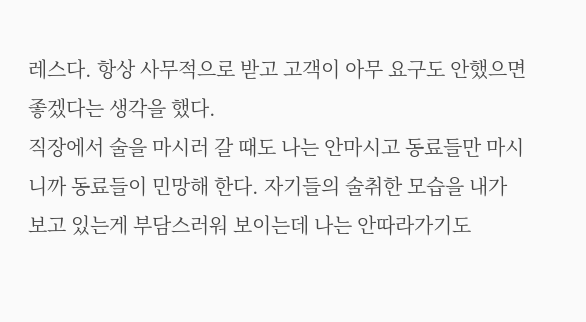레스다. 항상 사무적으로 받고 고객이 아무 요구도 안했으면 좋겠다는 생각을 했다.
직장에서 술을 마시러 갈 때도 나는 안마시고 동료들만 마시니까 동료들이 민망해 한다. 자기들의 술취한 모습을 내가 보고 있는게 부담스러워 보이는데 나는 안따라가기도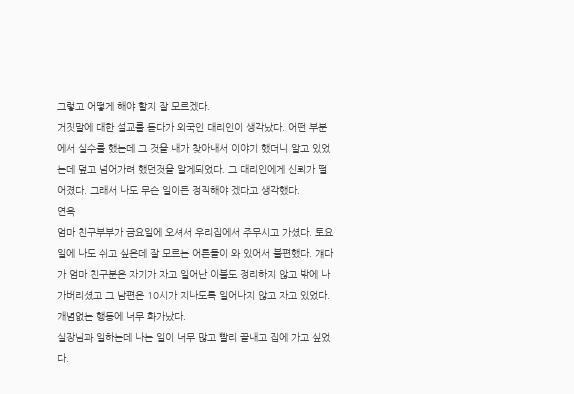그렇고 어떻게 해야 할지 잘 모르겠다.
거짓말에 대한 설교를 듣다가 외국인 대리인이 생각났다. 어떤 부분에서 실수를 했는데 그 것을 내가 찾아내서 이야기 했더니 알고 있었는데 덮고 넘어가려 했던것을 알게되었다. 그 대리인에게 신뢰가 떨어졌다. 그래서 나도 무슨 일이든 정직해야 겠다고 생각했다.
연옥
엄마 친구부부가 금요일에 오셔서 우리집에서 주무시고 가셨다. 토요일에 나도 쉬고 싶은데 잘 모르는 어른들이 와 있어서 불편했다. 걔다가 엄마 친구분은 자기가 자고 일어난 이불도 정리하지 않고 밖에 나가버리셨고 그 남편은 10시가 지나도록 일어나지 않고 자고 있었다. 개념없는 행동에 너무 화가났다.
실장님과 일하는데 나는 일이 너무 많고 빨리 끝내고 집에 가고 싶었다.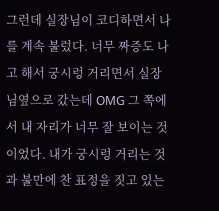그런데 실장님이 코디하면서 나를 계속 불렀다. 너무 짜증도 나고 해서 궁시렁 거리면서 실장님옆으로 갔는데 OMG 그 쪽에서 내 자리가 너무 잘 보이는 것이었다. 내가 궁시렁 거리는 것과 불만에 찬 표정을 짓고 있는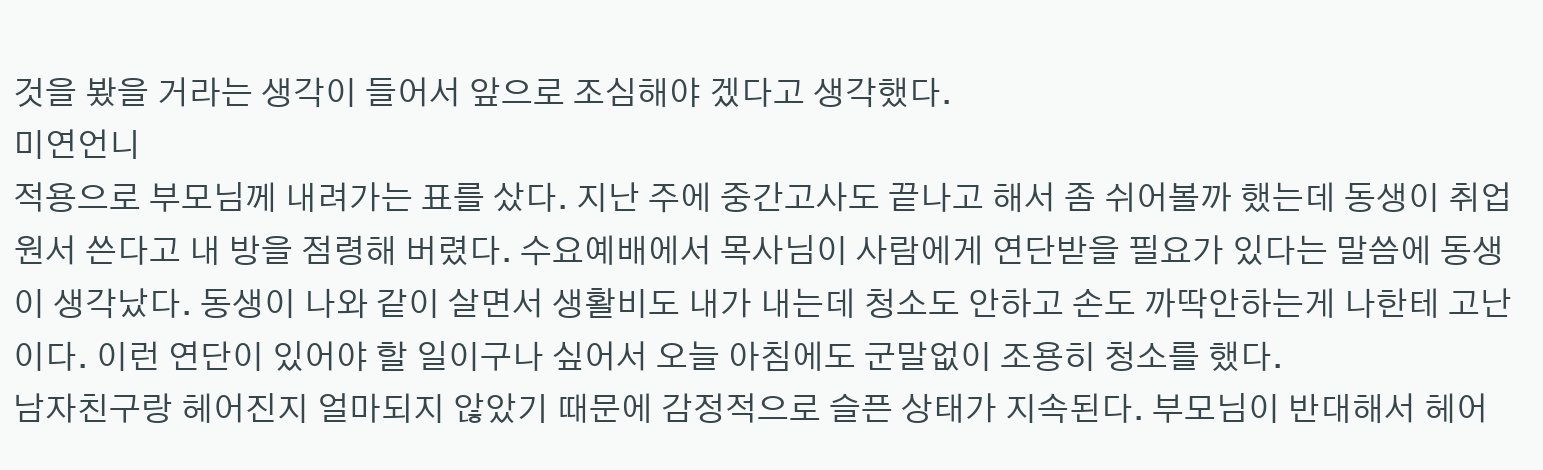것을 봤을 거라는 생각이 들어서 앞으로 조심해야 겠다고 생각했다.
미연언니
적용으로 부모님께 내려가는 표를 샀다. 지난 주에 중간고사도 끝나고 해서 좀 쉬어볼까 했는데 동생이 취업원서 쓴다고 내 방을 점령해 버렸다. 수요예배에서 목사님이 사람에게 연단받을 필요가 있다는 말씀에 동생이 생각났다. 동생이 나와 같이 살면서 생활비도 내가 내는데 청소도 안하고 손도 까딱안하는게 나한테 고난이다. 이런 연단이 있어야 할 일이구나 싶어서 오늘 아침에도 군말없이 조용히 청소를 했다.
남자친구랑 헤어진지 얼마되지 않았기 때문에 감정적으로 슬픈 상태가 지속된다. 부모님이 반대해서 헤어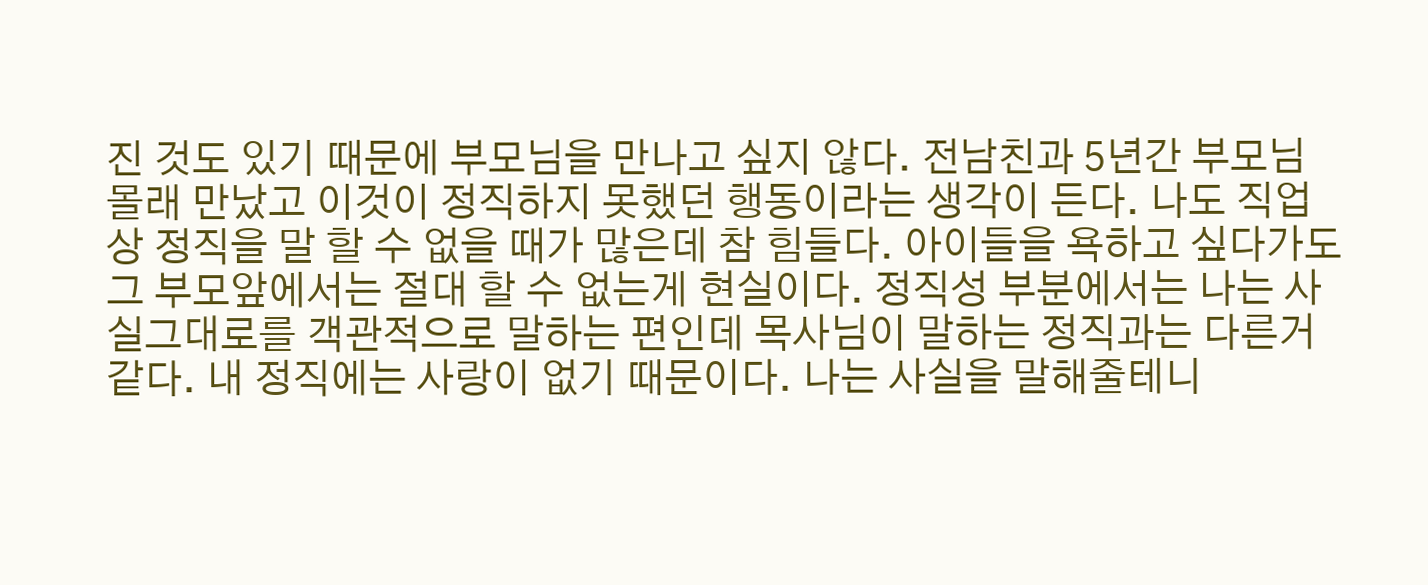진 것도 있기 때문에 부모님을 만나고 싶지 않다. 전남친과 5년간 부모님 몰래 만났고 이것이 정직하지 못했던 행동이라는 생각이 든다. 나도 직업상 정직을 말 할 수 없을 때가 많은데 참 힘들다. 아이들을 욕하고 싶다가도 그 부모앞에서는 절대 할 수 없는게 현실이다. 정직성 부분에서는 나는 사실그대로를 객관적으로 말하는 편인데 목사님이 말하는 정직과는 다른거 같다. 내 정직에는 사랑이 없기 때문이다. 나는 사실을 말해줄테니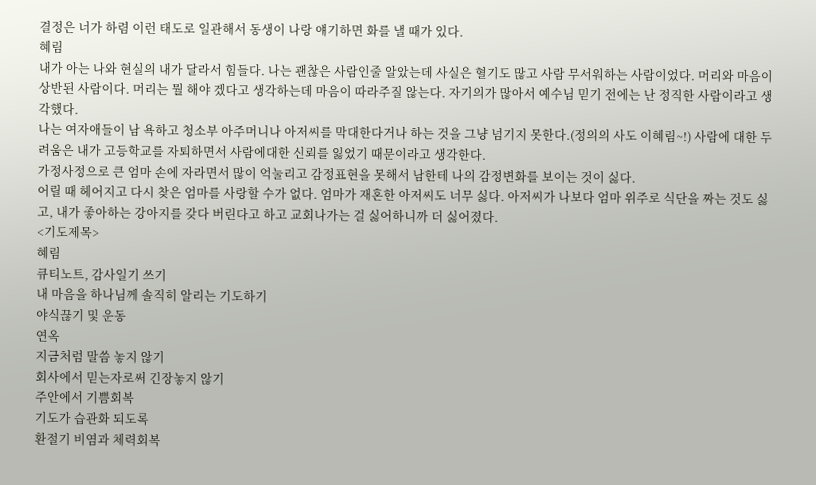결정은 너가 하렴 이런 태도로 일관해서 동생이 나랑 얘기하면 화를 낼 때가 있다.
혜림
내가 아는 나와 현실의 내가 달라서 힘들다. 나는 괜찮은 사람인줄 알았는데 사실은 혈기도 많고 사람 무서워하는 사람이었다. 머리와 마음이 상반된 사람이다. 머리는 뭘 해야 겠다고 생각하는데 마음이 따라주질 않는다. 자기의가 많아서 예수님 믿기 전에는 난 정직한 사람이라고 생각했다.
나는 여자애들이 남 욕하고 청소부 아주머니나 아저씨를 막대한다거나 하는 것을 그냥 넘기지 못한다.(정의의 사도 이혜림~!) 사람에 대한 두려움은 내가 고등학교를 자퇴하면서 사람에대한 신뢰를 잃었기 때문이라고 생각한다.
가정사정으로 큰 엄마 손에 자라면서 많이 억눌리고 감정표현을 못해서 남한테 나의 감정변화를 보이는 것이 싫다.
어릴 때 헤어지고 다시 찾은 엄마를 사랑할 수가 없다. 엄마가 재혼한 아저씨도 너무 싫다. 아저씨가 나보다 엄마 위주로 식단을 짜는 것도 싫고, 내가 좋아하는 강아지를 갖다 버린다고 하고 교회나가는 걸 싫어하니까 더 싫어졌다.
<기도제목>
혜림
큐티노트, 감사일기 쓰기
내 마음을 하나님께 솔직히 알리는 기도하기
야식끊기 및 운동
연옥
지금처럼 말씀 놓지 않기
회사에서 믿는자로써 긴장놓지 않기
주안에서 기쁨회복
기도가 습관화 되도록
환절기 비염과 체력회복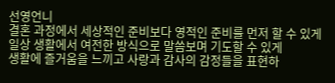선영언니
결혼 과정에서 세상적인 준비보다 영적인 준비를 먼저 할 수 있게
일상 생활에서 여전한 방식으로 말씀보며 기도할 수 있게
생활에 즐거움을 느끼고 사랑과 감사의 감정들을 표현하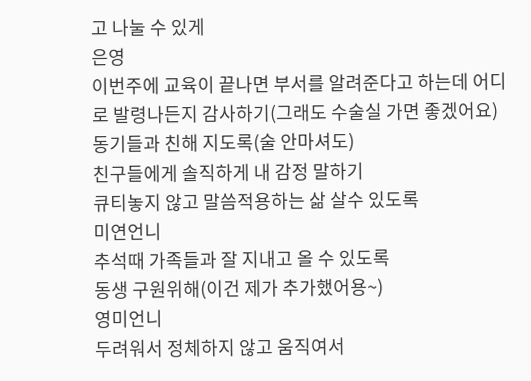고 나눌 수 있게
은영
이번주에 교육이 끝나면 부서를 알려준다고 하는데 어디로 발령나든지 감사하기(그래도 수술실 가면 좋겠어요)
동기들과 친해 지도록(술 안마셔도)
친구들에게 솔직하게 내 감정 말하기
큐티놓지 않고 말씀적용하는 삶 살수 있도록
미연언니
추석때 가족들과 잘 지내고 올 수 있도록
동생 구원위해(이건 제가 추가했어용~)
영미언니
두려워서 정체하지 않고 움직여서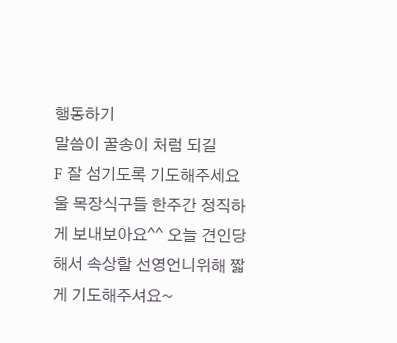행동하기
말씀이 꿀송이 처럼 되길
F 잘 섬기도록 기도해주세요
울 목장식구들 한주간 정직하게 보내보아요^^ 오늘 견인당해서 속상할 선영언니위해 짧게 기도해주셔요~